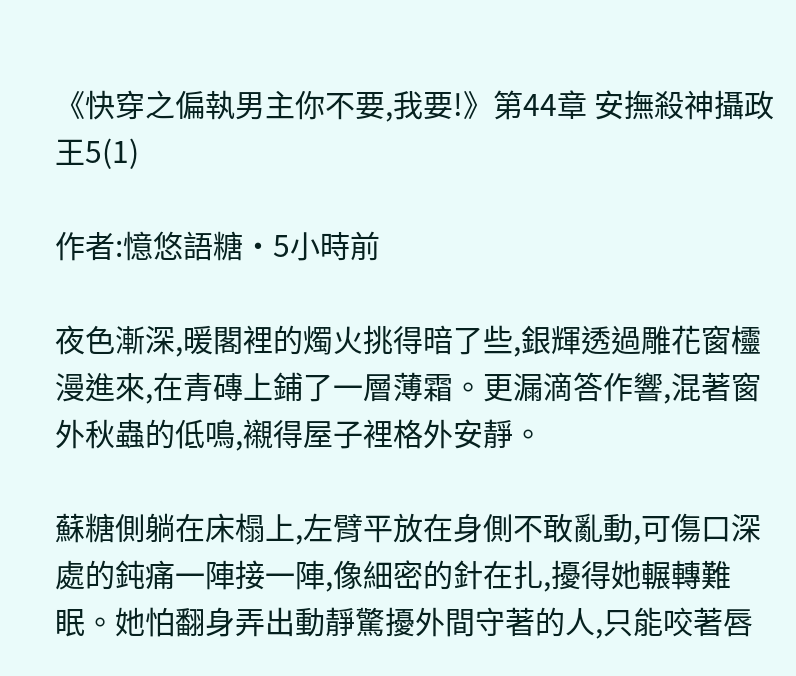《快穿之偏執男主你不要,我要!》第44章 安撫殺神攝政王5(1)

作者:憶悠語糖·5小時前

夜色漸深,暖閣裡的燭火挑得暗了些,銀輝透過雕花窗欞漫進來,在青磚上鋪了一層薄霜。更漏滴答作響,混著窗外秋蟲的低鳴,襯得屋子裡格外安靜。

蘇糖側躺在床榻上,左臂平放在身側不敢亂動,可傷口深處的鈍痛一陣接一陣,像細密的針在扎,擾得她輾轉難眠。她怕翻身弄出動靜驚擾外間守著的人,只能咬著唇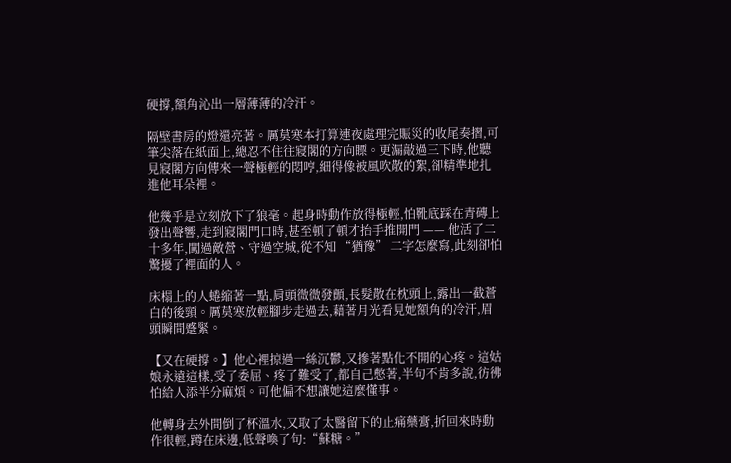硬撐,額角沁出一層薄薄的冷汗。

隔壁書房的燈還亮著。厲莫寒本打算連夜處理完賑災的收尾奏摺,可筆尖落在紙面上,總忍不住往寢閣的方向瞟。更漏敲過三下時,他聽見寢閣方向傳來一聲極輕的悶哼,細得像被風吹散的絮,卻精準地扎進他耳朵裡。

他幾乎是立刻放下了狼毫。起身時動作放得極輕,怕靴底踩在青磚上發出聲響,走到寢閣門口時,甚至頓了頓才抬手推開門 —— 他活了二十多年,闖過敵營、守過空城,從不知 “猶豫” 二字怎麼寫,此刻卻怕驚擾了裡面的人。

床榻上的人蜷縮著一點,肩頭微微發顫,長髮散在枕頭上,露出一截蒼白的後頸。厲莫寒放輕腳步走過去,藉著月光看見她額角的冷汗,眉頭瞬間蹙緊。

【又在硬撐。】他心裡掠過一絲沉鬱,又摻著點化不開的心疼。這姑娘永遠這樣,受了委屈、疼了難受了,都自己憋著,半句不肯多說,彷彿怕給人添半分麻煩。可他偏不想讓她這麼懂事。

他轉身去外間倒了杯溫水,又取了太醫留下的止痛藥膏,折回來時動作很輕,蹲在床邊,低聲喚了句:“蘇糖。”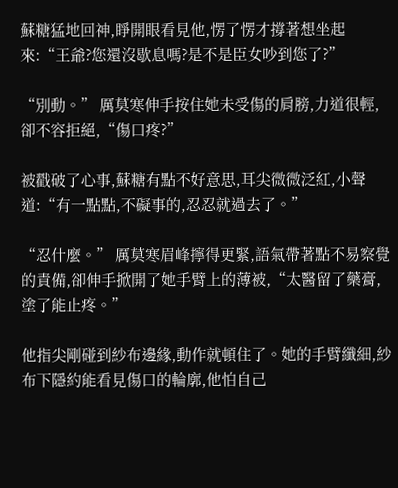蘇糖猛地回神,睜開眼看見他,愣了愣才撐著想坐起來:“王爺?您還沒歇息嗎?是不是臣女吵到您了?”

“別動。” 厲莫寒伸手按住她未受傷的肩膀,力道很輕,卻不容拒絕,“傷口疼?”

被戳破了心事,蘇糖有點不好意思,耳尖微微泛紅,小聲道:“有一點點,不礙事的,忍忍就過去了。”

“忍什麼。” 厲莫寒眉峰擰得更緊,語氣帶著點不易察覺的責備,卻伸手掀開了她手臂上的薄被,“太醫留了藥膏,塗了能止疼。”

他指尖剛碰到紗布邊緣,動作就頓住了。她的手臂纖細,紗布下隱約能看見傷口的輪廓,他怕自己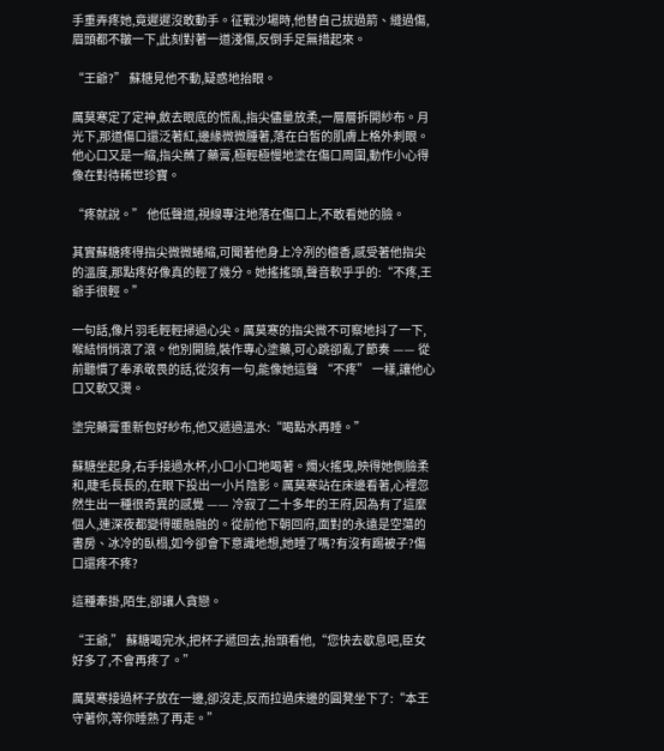手重弄疼她,竟遲遲沒敢動手。征戰沙場時,他替自己拔過箭、縫過傷,眉頭都不皺一下,此刻對著一道淺傷,反倒手足無措起來。

“王爺?” 蘇糖見他不動,疑惑地抬眼。

厲莫寒定了定神,斂去眼底的慌亂,指尖儘量放柔,一層層拆開紗布。月光下,那道傷口還泛著紅,邊緣微微腫著,落在白皙的肌膚上格外刺眼。他心口又是一縮,指尖蘸了藥膏,極輕極慢地塗在傷口周圍,動作小心得像在對待稀世珍寶。

“疼就說。” 他低聲道,視線專注地落在傷口上,不敢看她的臉。

其實蘇糖疼得指尖微微蜷縮,可聞著他身上冷冽的檀香,感受著他指尖的溫度,那點疼好像真的輕了幾分。她搖搖頭,聲音軟乎乎的:“不疼,王爺手很輕。”

一句話,像片羽毛輕輕掃過心尖。厲莫寒的指尖微不可察地抖了一下,喉結悄悄滾了滾。他別開臉,裝作專心塗藥,可心跳卻亂了節奏 —— 從前聽慣了奉承敬畏的話,從沒有一句,能像她這聲 “不疼” 一樣,讓他心口又軟又燙。

塗完藥膏重新包好紗布,他又遞過溫水:“喝點水再睡。”

蘇糖坐起身,右手接過水杯,小口小口地喝著。燭火搖曳,映得她側臉柔和,睫毛長長的,在眼下投出一小片陰影。厲莫寒站在床邊看著,心裡忽然生出一種很奇異的感覺 —— 冷寂了二十多年的王府,因為有了這麼個人,連深夜都變得暖融融的。從前他下朝回府,面對的永遠是空蕩的書房、冰冷的臥榻,如今卻會下意識地想,她睡了嗎?有沒有踢被子?傷口還疼不疼?

這種牽掛,陌生,卻讓人貪戀。

“王爺,” 蘇糖喝完水,把杯子遞回去,抬頭看他,“您快去歇息吧,臣女好多了,不會再疼了。”

厲莫寒接過杯子放在一邊,卻沒走,反而拉過床邊的圓凳坐下了:“本王守著你,等你睡熟了再走。”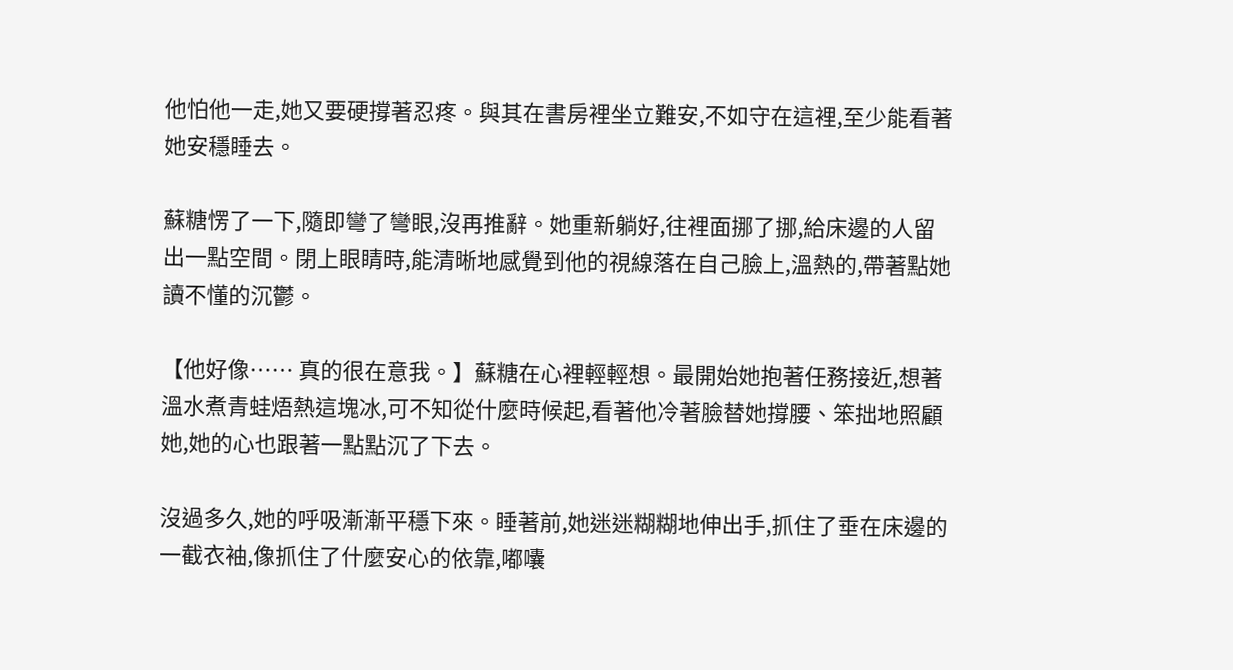他怕他一走,她又要硬撐著忍疼。與其在書房裡坐立難安,不如守在這裡,至少能看著她安穩睡去。

蘇糖愣了一下,隨即彎了彎眼,沒再推辭。她重新躺好,往裡面挪了挪,給床邊的人留出一點空間。閉上眼睛時,能清晰地感覺到他的視線落在自己臉上,溫熱的,帶著點她讀不懂的沉鬱。

【他好像…… 真的很在意我。】蘇糖在心裡輕輕想。最開始她抱著任務接近,想著溫水煮青蛙焐熱這塊冰,可不知從什麼時候起,看著他冷著臉替她撐腰、笨拙地照顧她,她的心也跟著一點點沉了下去。

沒過多久,她的呼吸漸漸平穩下來。睡著前,她迷迷糊糊地伸出手,抓住了垂在床邊的一截衣袖,像抓住了什麼安心的依靠,嘟囔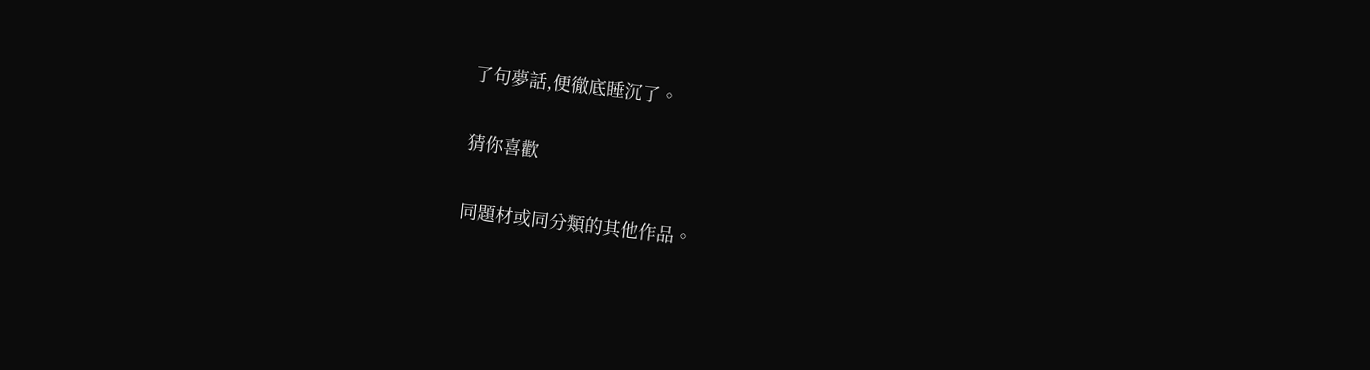了句夢話,便徹底睡沉了。

猜你喜歡

同題材或同分類的其他作品。